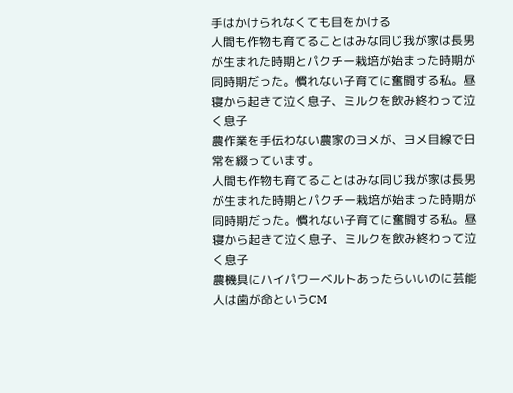手はかけられなくても目をかける
人間も作物も育てることはみな同じ我が家は長男が生まれた時期とパクチー栽培が始まった時期が同時期だった。慣れない子育てに奮闘する私。昼寝から起きて泣く息子、ミルクを飲み終わって泣く息子
農作業を手伝わない農家のヨメが、ヨメ目線で日常を綴っています。
人間も作物も育てることはみな同じ我が家は長男が生まれた時期とパクチー栽培が始まった時期が同時期だった。慣れない子育てに奮闘する私。昼寝から起きて泣く息子、ミルクを飲み終わって泣く息子
農機具にハイパワーベルトあったらいいのに芸能人は歯が命というCM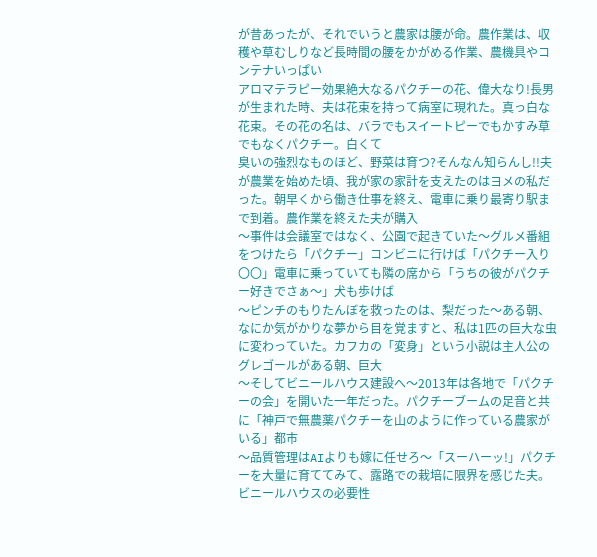が昔あったが、それでいうと農家は腰が命。農作業は、収穫や草むしりなど長時間の腰をかがめる作業、農機具やコンテナいっぱい
アロマテラピー効果絶大なるパクチーの花、偉大なり!長男が生まれた時、夫は花束を持って病室に現れた。真っ白な花束。その花の名は、バラでもスイートピーでもかすみ草でもなくパクチー。白くて
臭いの強烈なものほど、野菜は育つ?そんなん知らんし!!夫が農業を始めた頃、我が家の家計を支えたのはヨメの私だった。朝早くから働き仕事を終え、電車に乗り最寄り駅まで到着。農作業を終えた夫が購入
〜事件は会議室ではなく、公園で起きていた〜グルメ番組をつけたら「パクチー」コンビニに行けば「パクチー入り〇〇」電車に乗っていても隣の席から「うちの彼がパクチー好きでさぁ〜」犬も歩けば
〜ピンチのもりたんぼを救ったのは、梨だった〜ある朝、なにか気がかりな夢から目を覚ますと、私は1匹の巨大な虫に変わっていた。カフカの「変身」という小説は主人公のグレゴールがある朝、巨大
〜そしてビニールハウス建設へ〜2013年は各地で「パクチーの会」を開いた一年だった。パクチーブームの足音と共に「神戸で無農薬パクチーを山のように作っている農家がいる」都市
〜品質管理はAIよりも嫁に任せろ〜「スーハーッ!」パクチーを大量に育ててみて、露路での栽培に限界を感じた夫。ビニールハウスの必要性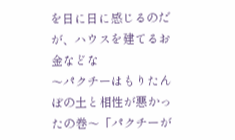を日に日に感じるのだが、ハウスを建てるお金などな
〜パクチーはもりたんぼの土と相性が悪かったの巻〜「パクチーが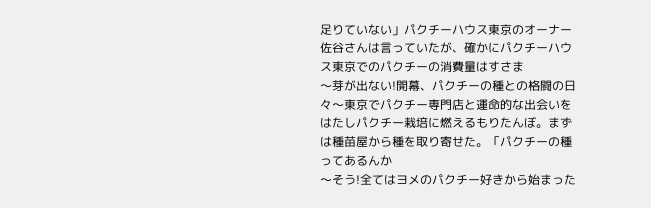足りていない」パクチーハウス東京のオーナー佐谷さんは言っていたが、確かにパクチーハウス東京でのパクチーの消費量はすさま
〜芽が出ない!開幕、パクチーの種との格闘の日々〜東京でパクチー専門店と運命的な出会いをはたしパクチー栽培に燃えるもりたんぼ。まずは種苗屋から種を取り寄せた。「パクチーの種ってあるんか
〜そう!全てはヨメのパクチー好きから始まった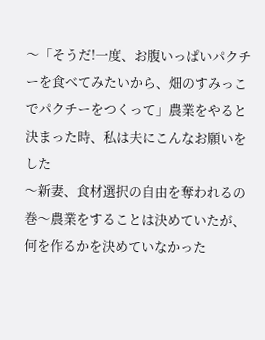〜「そうだ!一度、お腹いっぱいパクチーを食べてみたいから、畑のすみっこでパクチーをつくって」農業をやると決まった時、私は夫にこんなお願いをした
〜新妻、食材選択の自由を奪われるの巻〜農業をすることは決めていたが、何を作るかを決めていなかった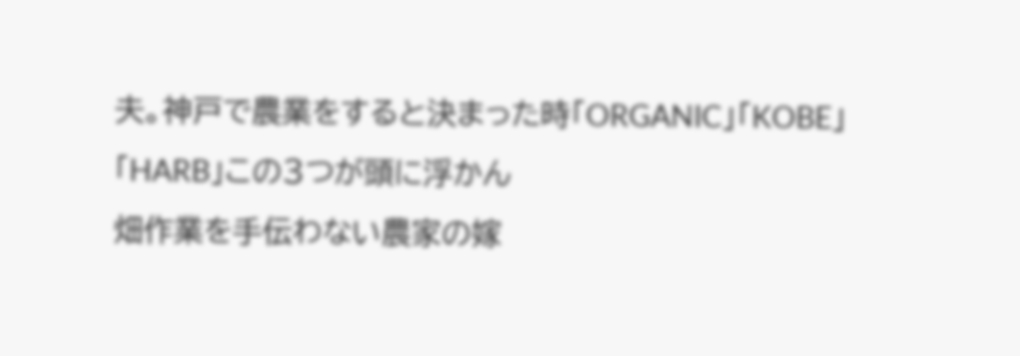夫。神戸で農業をすると決まった時「ORGANIC」「KOBE」「HARB」この3つが頭に浮かん
畑作業を手伝わない農家の嫁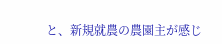と、新規就農の農園主が感じ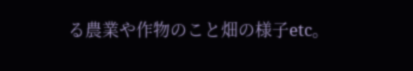る農業や作物のこと畑の様子etc。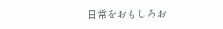日常をおもしろお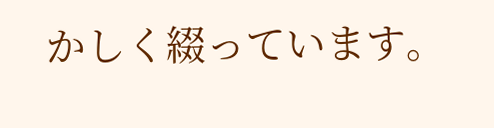かしく綴っています。